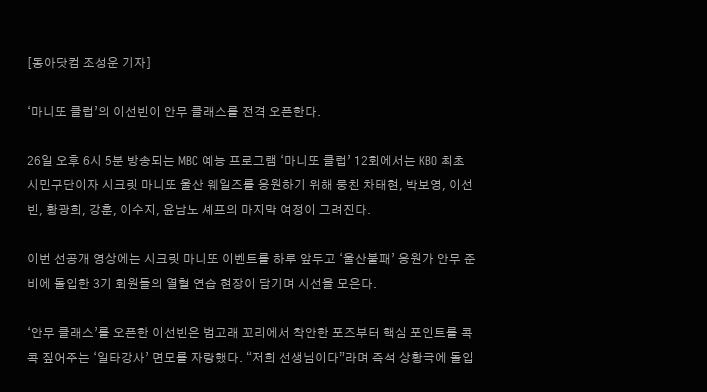[동아닷컴 조성운 기자]

‘마니또 클럽’의 이선빈이 안무 클래스를 전격 오픈한다.

26일 오후 6시 5분 방송되는 MBC 예능 프로그램 ‘마니또 클럽’ 12회에서는 KBO 최초 시민구단이자 시크릿 마니또 울산 웨일즈를 응원하기 위해 뭉친 차태현, 박보영, 이선빈, 황광희, 강훈, 이수지, 윤남노 셰프의 마지막 여정이 그려진다.

이번 선공개 영상에는 시크릿 마니또 이벤트를 하루 앞두고 ‘울산불패’ 응원가 안무 준비에 돌입한 3기 회원들의 열혈 연습 현장이 담기며 시선을 모은다.

‘안무 클래스’를 오픈한 이선빈은 범고래 꼬리에서 착안한 포즈부터 핵심 포인트를 콕콕 짚어주는 ‘일타강사’ 면모를 자랑했다. “저희 선생님이다”라며 즉석 상황극에 돌입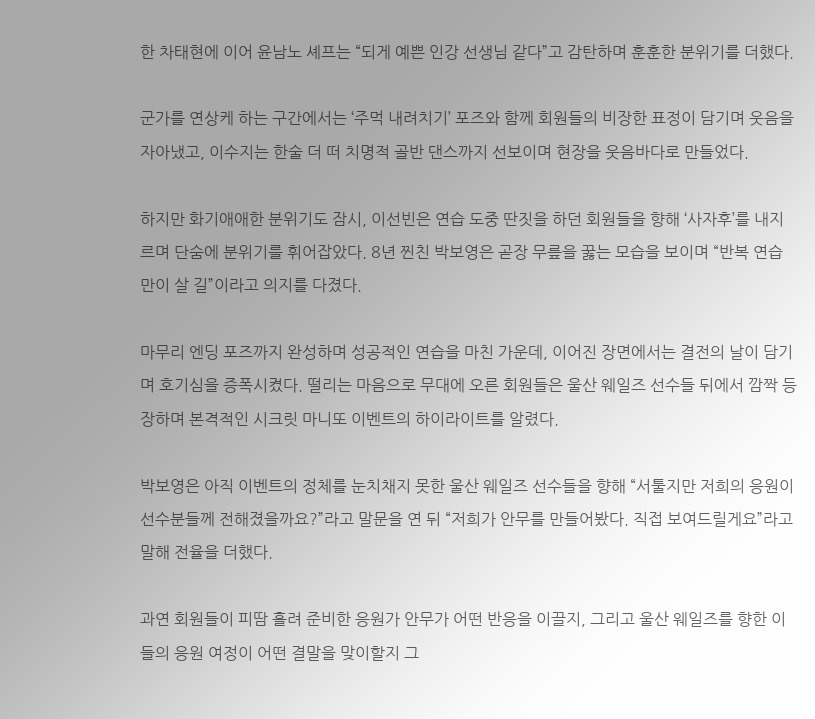한 차태현에 이어 윤남노 셰프는 “되게 예쁜 인강 선생님 같다”고 감탄하며 훈훈한 분위기를 더했다.

군가를 연상케 하는 구간에서는 ‘주먹 내려치기’ 포즈와 함께 회원들의 비장한 표정이 담기며 웃음을 자아냈고, 이수지는 한술 더 떠 치명적 골반 댄스까지 선보이며 현장을 웃음바다로 만들었다.

하지만 화기애애한 분위기도 잠시, 이선빈은 연습 도중 딴짓을 하던 회원들을 향해 ‘사자후’를 내지르며 단숨에 분위기를 휘어잡았다. 8년 찐친 박보영은 곧장 무릎을 꿇는 모습을 보이며 “반복 연습만이 살 길”이라고 의지를 다졌다.

마무리 엔딩 포즈까지 완성하며 성공적인 연습을 마친 가운데, 이어진 장면에서는 결전의 날이 담기며 호기심을 증폭시켰다. 떨리는 마음으로 무대에 오른 회원들은 울산 웨일즈 선수들 뒤에서 깜짝 등장하며 본격적인 시크릿 마니또 이벤트의 하이라이트를 알렸다.

박보영은 아직 이벤트의 정체를 눈치채지 못한 울산 웨일즈 선수들을 향해 “서툴지만 저희의 응원이 선수분들께 전해졌을까요?”라고 말문을 연 뒤 “저희가 안무를 만들어봤다. 직접 보여드릴게요”라고 말해 전율을 더했다.

과연 회원들이 피땀 흘려 준비한 응원가 안무가 어떤 반응을 이끌지, 그리고 울산 웨일즈를 향한 이들의 응원 여정이 어떤 결말을 맞이할지 그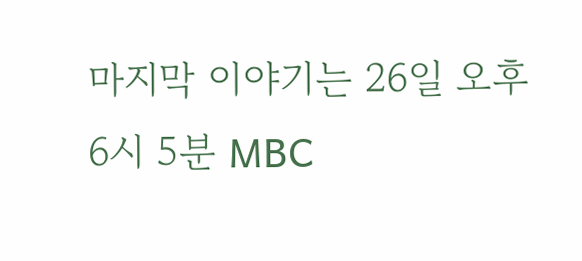마지막 이야기는 26일 오후 6시 5분 MBC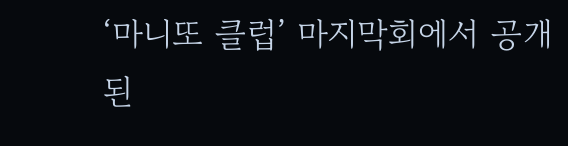‘마니또 클럽’ 마지막회에서 공개된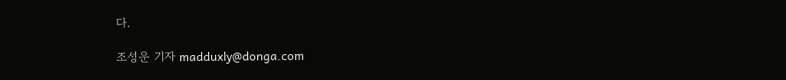다.

조성운 기자 madduxly@donga.com